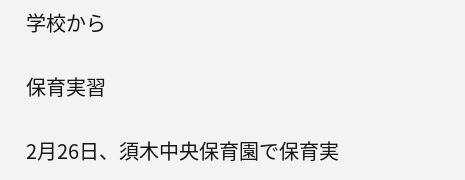学校から

保育実習

2月26日、須木中央保育園で保育実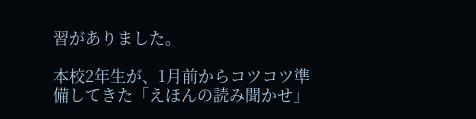習がありました。

本校2年生が、1月前からコツコツ準備してきた「えほんの読み聞かせ」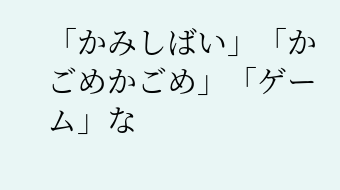「かみしばい」「かごめかごめ」「ゲーム」な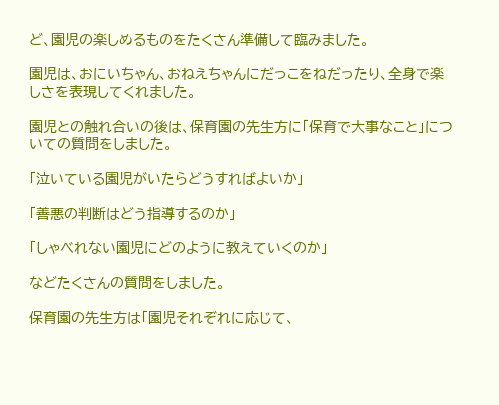ど、園児の楽しめるものをたくさん準備して臨みました。

園児は、おにいちゃん、おねえちゃんにだっこをねだったり、全身で楽しさを表現してくれました。

園児との触れ合いの後は、保育園の先生方に「保育で大事なこと」についての質問をしました。

「泣いている園児がいたらどうすればよいか」

「善悪の判断はどう指導するのか」

「しゃべれない園児にどのように教えていくのか」

などたくさんの質問をしました。

保育園の先生方は「園児それぞれに応じて、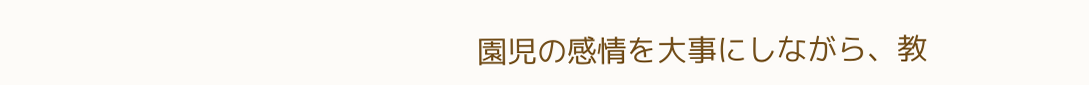園児の感情を大事にしながら、教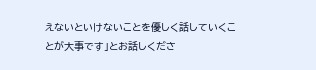えないといけないことを優しく話していくことが大事です」とお話しくださ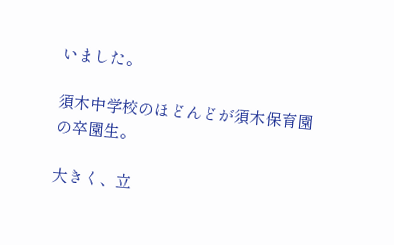いました。

須木中学校のほどんどが須木保育園の卒園生。

大きく、立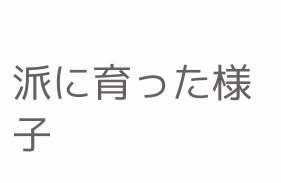派に育った様子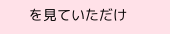を見ていただけ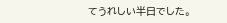てうれしい半日でした。